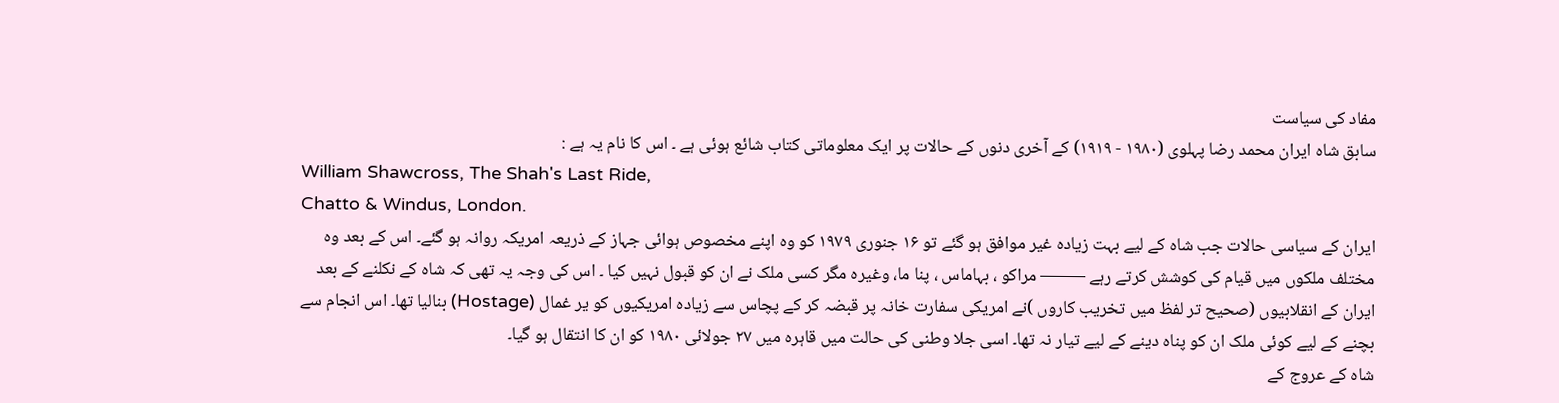مفاد کی سیاست
سابق شاہ ایران محمد رضا پہلوی (۱۹۸۰ - ۱۹۱۹) کے آخری دنوں کے حالات پر ایک معلوماتی کتاب شائع ہوئی ہے ۔ اس کا نام یہ ہے :
William Shawcross, The Shah's Last Ride,
Chatto & Windus, London.
ایران کے سیاسی حالات جب شاہ کے لیے بہت زیادہ غیر موافق ہو گئے تو ۱۶ جنوری ۱۹۷۹ کو وہ اپنے مخصوص ہوائی جہاز کے ذریعہ امریکہ روانہ ہو گئے۔ اس کے بعد وہ مختلف ملکوں میں قیام کی کوشش کرتے رہے ––––– مراکو ، بہاماس ، پنا ما، وغیرہ مگر کسی ملک نے ان کو قبول نہیں کیا ۔ اس کی وجہ یہ تھی کہ شاہ کے نکلنے کے بعد ایران کے انقلابیوں (صحیح تر لفظ میں تخریب کاروں )نے امریکی سفارت خانہ پر قبضہ کر کے پچاس سے زیادہ امریکیوں کو یر غمال (Hostage) بنالیا تھا۔ اس انجام سے بچنے کے لیے کوئی ملک ان کو پناہ دینے کے لیے تیار نہ تھا۔ اسی جلا وطنی کی حالت میں قاہرہ میں ۲۷ جولائی ۱۹۸۰ کو ان کا انتقال ہو گیا۔
شاہ کے عروج کے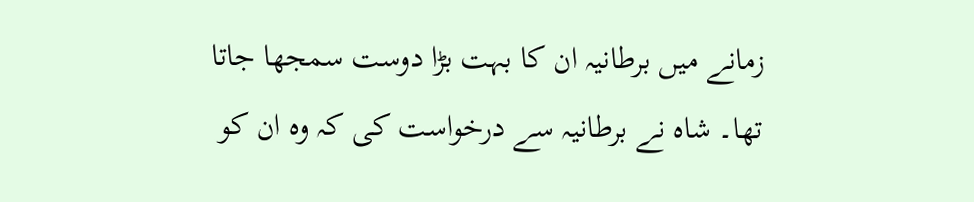زمانے میں برطانیہ ان کا بہت بڑا دوست سمجھا جاتا تھا۔ شاہ نے برطانیہ سے درخواست کی کہ وہ ان کو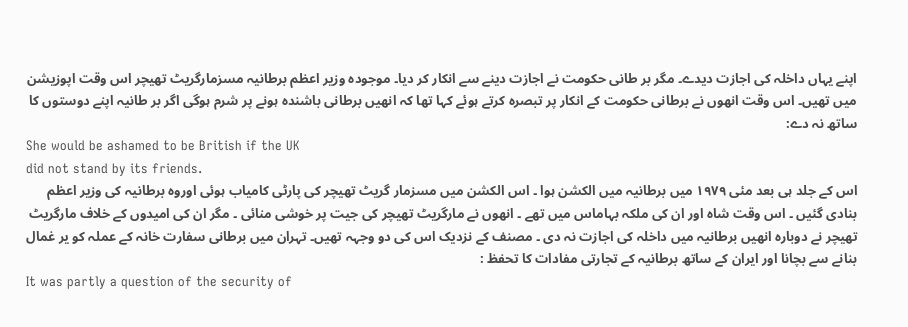اپنے یہاں داخلہ کی اجازت دیدے۔ مگر بر طانی حکومت نے اجازت دینے سے انکار کر دیا۔ موجودہ وزیر اعظم برطانیہ مسزمارگریٹ تھیچر اس وقت اپوزیشن میں تھیں۔ اس وقت انھوں نے برطانی حکومت کے انکار پر تبصرہ کرتے ہوئے کہا تھا کہ انھیں برطانی باشندہ ہونے پر شرم ہوگی اگر بر طانیہ اپنے دوستوں کا ساتھ نہ دے:
She would be ashamed to be British if the UK
did not stand by its friends.
اس کے جلد ہی بعد مئی ۱۹۷۹ میں برطانیہ میں الکشن ہوا ۔ اس الکشن میں مسزمار گریٹ تھیچر کی پارٹی کامیاب ہوئی اوروہ برطانیہ کی وزیر اعظم بنادی گئیں ۔ اس وقت شاہ اور ان کی ملکہ بہاماس میں تھے ۔ انھوں نے مارگریٹ تھیچر کی جیت پر خوشی منائی ۔ مگر ان کی امیدوں کے خلاف مارگریٹ تھیچر نے دوبارہ انھیں برطانیہ میں داخلہ کی اجازت نہ دی ۔ مصنف کے نزدیک اس کی دو وجہہ تھیں۔ تہران میں برطانی سفارت خانہ کے عملہ کو یر غمال بنانے سے بچانا اور ایران کے ساتھ برطانیہ کے تجارتی مفادات کا تحفظ :
It was partly a question of the security of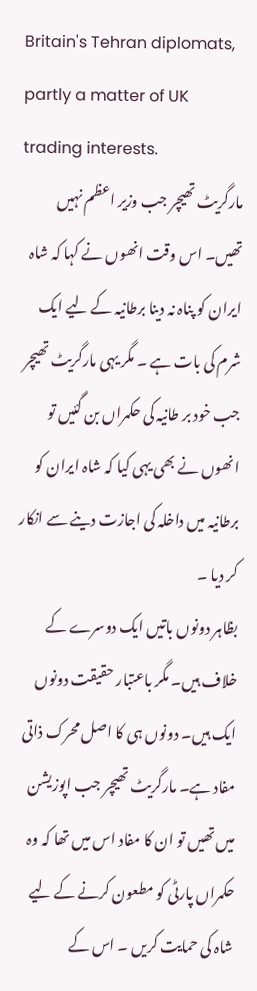Britain's Tehran diplomats, partly a matter of UK trading interests.
مارگریٹ تھیچر جب وزیر اعظم نہیں تھیں۔ اس وقت انھوں نے کہا کہ شاہ ایران کو پناہ نہ دینا برطانیہ کے لیے ایک شرم کی بات ہے ۔ مگر یہی مارگریٹ تھیچر جب خود بر طانیہ کی حکمراں بن گئیں تو انھوں نے بھی یہی کیا کہ شاہ ایران کو برطانیہ میں داخلہ کی اجازت دینے سے انکار کر دیا ۔
بظاہر دونوں باتیں ایک دوسرے کے خلاف ہیں۔ مگر باعتبار حقیقت دونوں ایک ہیں۔ دونوں ہی کا اصل محرک ذاتی مفاد ہے۔ مارگریٹ تھیچر جب اپوزیشن میں تھیں تو ان کا مفاد اس میں تھا کہ وہ حکمراں پارٹی کو مطعون کرنے کے لیے شاہ کی حمایت کریں ۔ اس کے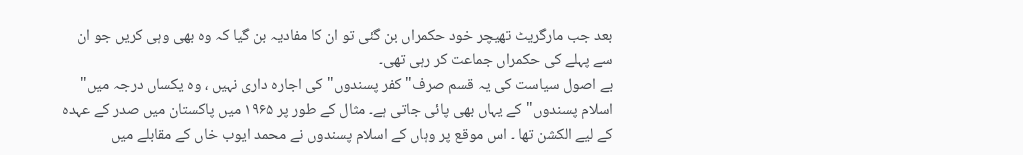بعد جب مارگریٹ تھیچر خود حکمراں بن گئی تو ان کا مفادیہ بن گیا کہ وہ بھی وہی کریں جو ان سے پہلے کی حکمراں جماعت کر رہی تھی۔
بے اصول سیاست کی یہ قسم صرف" کفر پسندوں" کی اجارہ داری نہیں ، وہ یکساں درجہ میں" اسلام پسندوں" کے یہاں بھی پائی جاتی ہے۔ مثال کے طور پر ۱۹۶۵ میں پاکستان میں صدر کے عہدہ کے لیے الکشن تھا ۔ اس موقع پر وہاں کے اسلام پسندوں نے محمد ایوب خاں کے مقابلے میں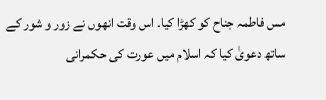مس فاطمہ جناح کو کھڑا کیا۔ اس وقت انھوں نے زور و شور کے ساتھ دعویٰ کیا کہ اسلام میں عورت کی حکمرانی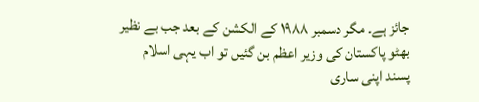جائز ہے۔ مگر دسمبر ۱۹۸۸ کے الکشن کے بعد جب بے نظیر بھٹو پاکستان کی وزیر اعظم بن گئیں تو اب یہی اسلام پسند اپنی ساری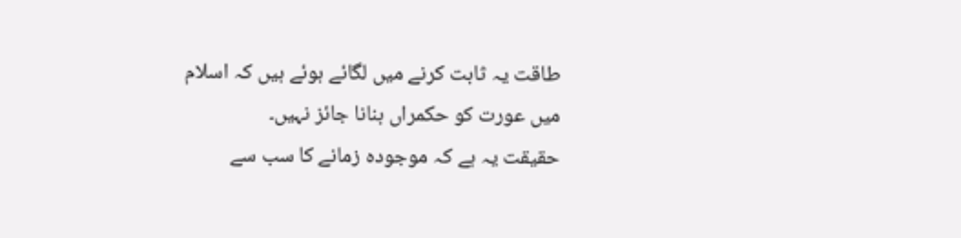طاقت یہ ثابت کرنے میں لگائے ہوئے ہیں کہ اسلام میں عورت کو حکمراں بنانا جائز نہیں۔
حقیقت یہ ہے کہ موجودہ زمانے کا سب سے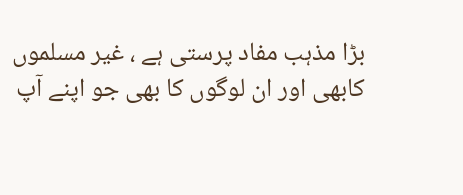بڑا مذہب مفاد پرستی ہے ، غیر مسلموں کابھی اور ان لوگوں کا بھی جو اپنے آپ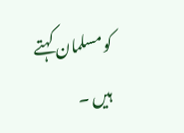کو مسلمان کہتے ہیں ۔